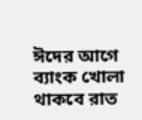ঈদের আগে ব্যাংক খোলা থাকবে রাত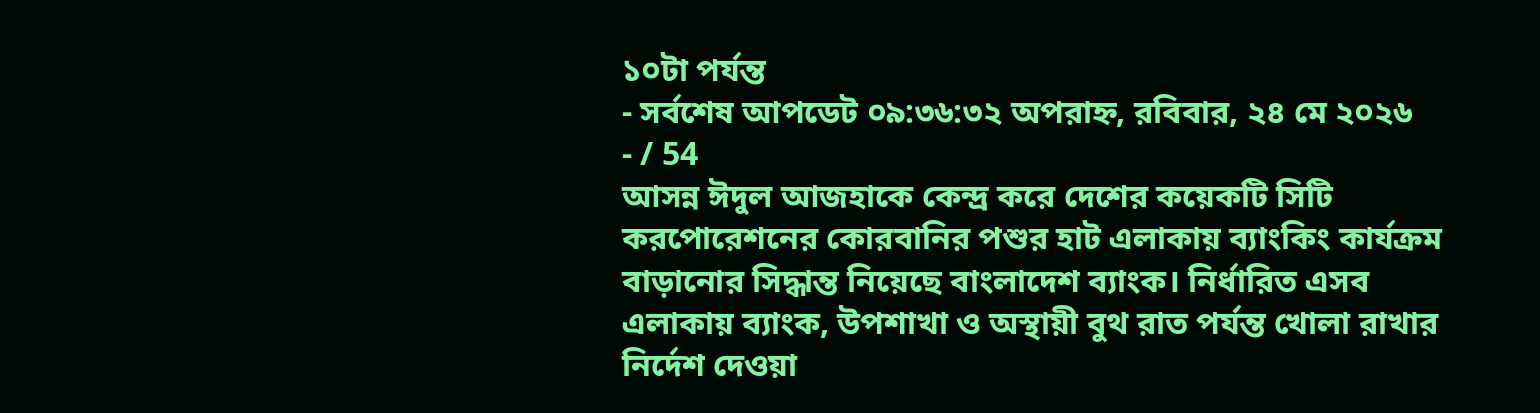১০টা পর্যন্ত
- সর্বশেষ আপডেট ০৯:৩৬:৩২ অপরাহ্ন, রবিবার, ২৪ মে ২০২৬
- / 54
আসন্ন ঈদুল আজহাকে কেন্দ্র করে দেশের কয়েকটি সিটি করপোরেশনের কোরবানির পশুর হাট এলাকায় ব্যাংকিং কার্যক্রম বাড়ানোর সিদ্ধান্ত নিয়েছে বাংলাদেশ ব্যাংক। নির্ধারিত এসব এলাকায় ব্যাংক, উপশাখা ও অস্থায়ী বুথ রাত পর্যন্ত খোলা রাখার নির্দেশ দেওয়া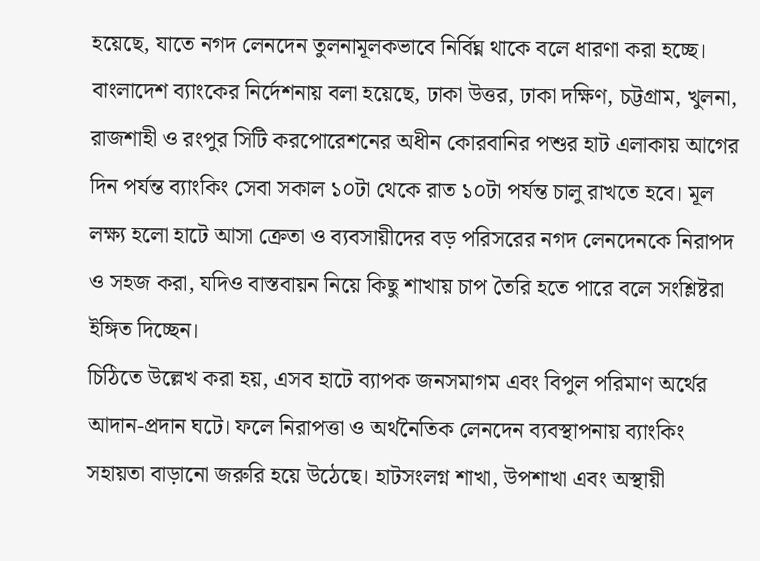হয়েছে, যাতে নগদ লেনদেন তুলনামূলকভাবে নির্বিঘ্ন থাকে বলে ধারণা করা হচ্ছে।
বাংলাদেশ ব্যাংকের নির্দেশনায় বলা হয়েছে, ঢাকা উত্তর, ঢাকা দক্ষিণ, চট্টগ্রাম, খুলনা, রাজশাহী ও রংপুর সিটি করপোরেশনের অধীন কোরবানির পশুর হাট এলাকায় আগের দিন পর্যন্ত ব্যাংকিং সেবা সকাল ১০টা থেকে রাত ১০টা পর্যন্ত চালু রাখতে হবে। মূল লক্ষ্য হলো হাটে আসা ক্রেতা ও ব্যবসায়ীদের বড় পরিসরের নগদ লেনদেনকে নিরাপদ ও সহজ করা, যদিও বাস্তবায়ন নিয়ে কিছু শাখায় চাপ তৈরি হতে পারে বলে সংশ্লিষ্টরা ইঙ্গিত দিচ্ছেন।
চিঠিতে উল্লেখ করা হয়, এসব হাটে ব্যাপক জনসমাগম এবং বিপুল পরিমাণ অর্থের আদান-প্রদান ঘটে। ফলে নিরাপত্তা ও অর্থনৈতিক লেনদেন ব্যবস্থাপনায় ব্যাংকিং সহায়তা বাড়ানো জরুরি হয়ে উঠেছে। হাটসংলগ্ন শাখা, উপশাখা এবং অস্থায়ী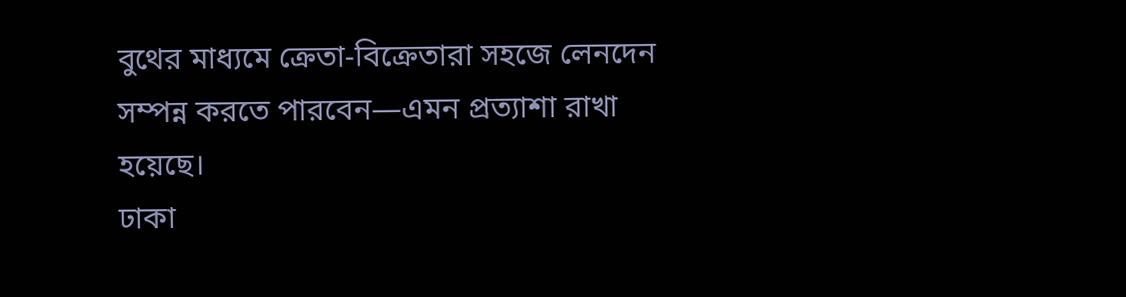বুথের মাধ্যমে ক্রেতা-বিক্রেতারা সহজে লেনদেন সম্পন্ন করতে পারবেন—এমন প্রত্যাশা রাখা হয়েছে।
ঢাকা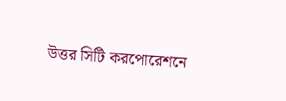উত্তর সিটি করপোরেশনে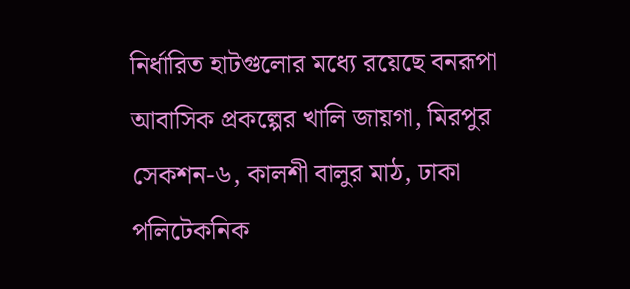নির্ধারিত হাটগুলোর মধ্যে রয়েছে বনরূপা আবাসিক প্রকল্পের খালি জায়গা, মিরপুর সেকশন-৬, কালশী বালুর মাঠ, ঢাকা পলিটেকনিক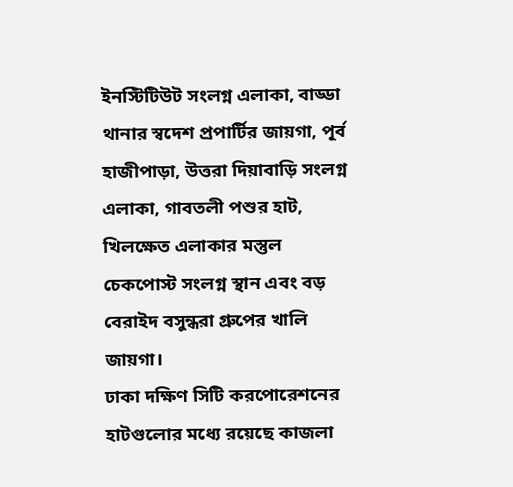ইনস্টিটিউট সংলগ্ন এলাকা, বাড্ডা থানার স্বদেশ প্রপার্টির জায়গা, পূর্ব হাজীপাড়া, উত্তরা দিয়াবাড়ি সংলগ্ন এলাকা, গাবতলী পশুর হাট, খিলক্ষেত এলাকার মস্তুল চেকপোস্ট সংলগ্ন স্থান এবং বড় বেরাইদ বসুন্ধরা গ্রুপের খালি জায়গা।
ঢাকা দক্ষিণ সিটি করপোরেশনের হাটগুলোর মধ্যে রয়েছে কাজলা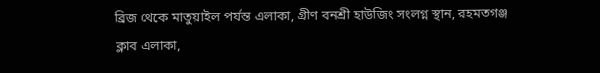ব্রিজ থেকে মাতুয়াইল পর্যন্ত এলাকা, গ্রীণ বনশ্রী হাউজিং সংলগ্ন স্থান, রহমতগঞ্জ ক্লাব এলাকা,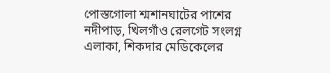পোস্তগোলা শ্মশানঘাটের পাশের নদীপাড়, খিলগাঁও রেলগেট সংলগ্ন এলাকা, শিকদার মেডিকেলের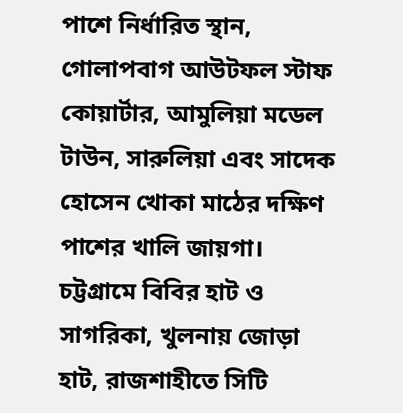পাশে নির্ধারিত স্থান, গোলাপবাগ আউটফল স্টাফ কোয়ার্টার, আমুলিয়া মডেল টাউন, সারুলিয়া এবং সাদেক হোসেন খোকা মাঠের দক্ষিণ পাশের খালি জায়গা।
চট্টগ্রামে বিবির হাট ও সাগরিকা, খুলনায় জোড়া হাট, রাজশাহীতে সিটি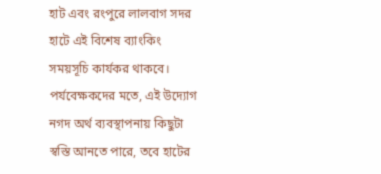হাট এবং রংপুরে লালবাগ সদর হাটে এই বিশেষ ব্যাংকিং সময়সূচি কার্যকর থাকবে।
পর্যবেক্ষকদের মতে, এই উদ্যোগ নগদ অর্থ ব্যবস্থাপনায় কিছুটা স্বস্তি আনতে পারে, তবে হাটের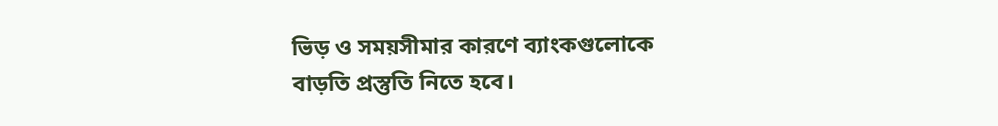ভিড় ও সময়সীমার কারণে ব্যাংকগুলোকে বাড়তি প্রস্তুতি নিতে হবে।